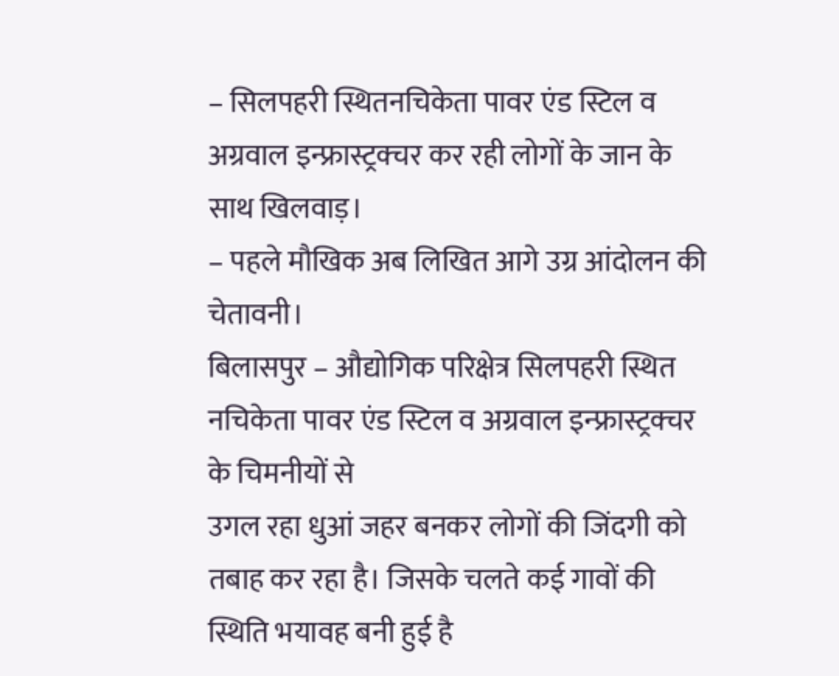– सिलपहरी स्थितनचिकेता पावर एंड स्टिल व अग्रवाल इन्फ्रास्ट्रक्चर कर रही लोगों के जान के साथ खिलवाड़।
– पहले मौखिक अब लिखित आगे उग्र आंदोलन की चेतावनी।
बिलासपुर – औद्योगिक परिक्षेत्र सिलपहरी स्थित नचिकेता पावर एंड स्टिल व अग्रवाल इन्फ्रास्ट्रक्चर के चिमनीयों से
उगल रहा धुआं जहर बनकर लोगों की जिंदगी को तबाह कर रहा है। जिसके चलते कई गावों की स्थिति भयावह बनी हुई है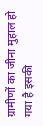ग्रामीणों का जीना मुहाल हो गया है इसकी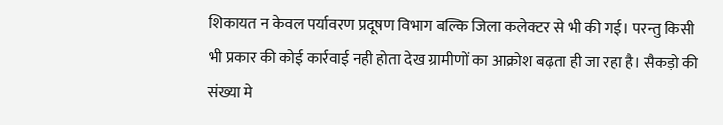शिकायत न केवल पर्यावरण प्रदूषण विभाग बल्कि जिला कलेक्टर से भी की गई। परन्तु किसी भी प्रकार की कोई कार्रवाई नही होता देख ग्रामीणों का आक्रोश बढ़ता ही जा रहा है। सैकड़ो की संख्या मे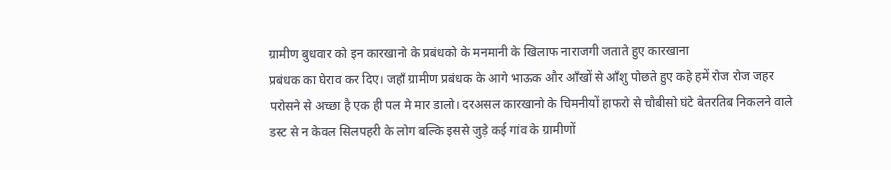ग्रामीण बुधवार को इन कारखानो के प्रबंधको के मनमानी के खिलाफ नाराजगी जताते हुए कारखाना
प्रबंधक का घेराव कर दिए। जहाँ ग्रामीण प्रबंधक के आगे भाऊक और आँखों से आँशु पोछते हुए कहे हमें रोज रोज जहर परोसने से अच्छा है एक ही पल मे मार डालो। दरअसल कारखानो के चिमनीयों हाफरो से चौबीसो घंटे बेतरतिब निकलने वाले डस्ट से न केवल सिलपहरी के लोग बल्कि इससे जुड़े कई गांव के ग्रामीणों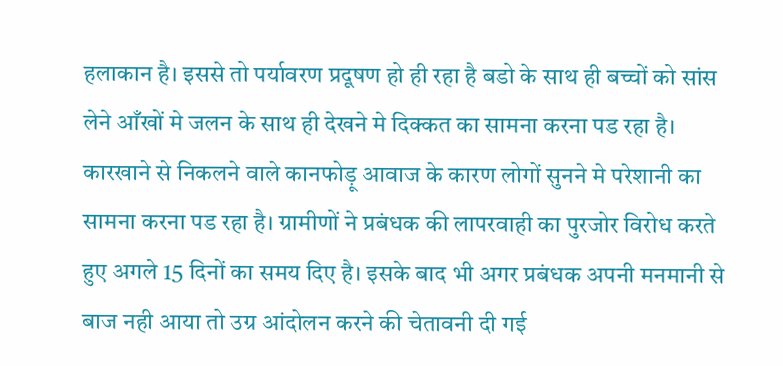हलाकान है। इससे तो पर्यावरण प्रदूषण हो ही रहा है बडो के साथ ही बच्चों को सांस लेने आँखों मे जलन के साथ ही देखने मे दिक्कत का सामना करना पड रहा है। कारखाने से निकलने वाले कानफोड़ू आवाज के कारण लोगों सुनने मे परेशानी का सामना करना पड रहा है। ग्रामीणों ने प्रबंधक की लापरवाही का पुरजोर विरोध करते हुए अगले 15 दिनों का समय दिए है। इसके बाद भी अगर प्रबंधक अपनी मनमानी से बाज नही आया तो उग्र आंदोलन करने की चेतावनी दी गई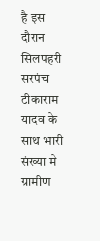है इस दौरान सिलपहरी सरपंच टीकाराम यादव के साथ भारी संख्या मे ग्रामीण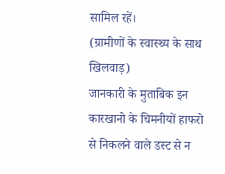सामिल रहें।
(ग्रामीणों के स्वास्थ्य के साथ खिलवाड़)
जानकारी के मुताबिक इन कारखानो के चिमनीयों हाफरो से निकलने वाले डस्ट से न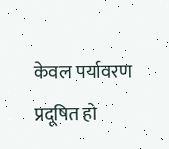केवल पर्यावरण प्रदूषित हो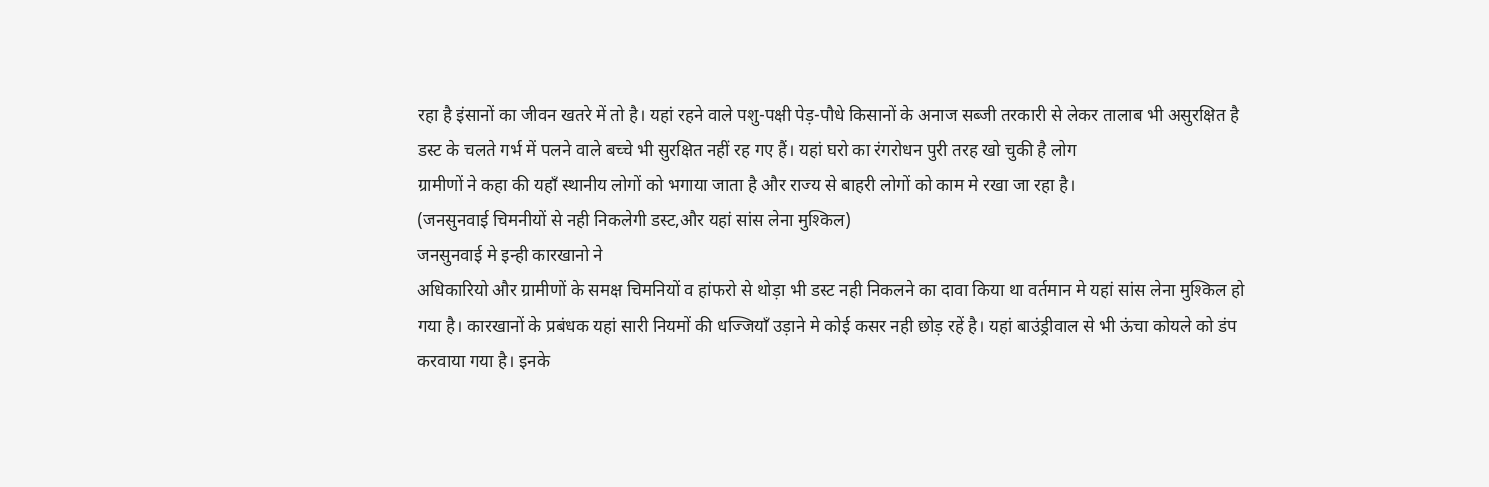रहा है इंसानों का जीवन खतरे में तो है। यहां रहने वाले पशु-पक्षी पेड़-पौधे किसानों के अनाज सब्जी तरकारी से लेकर तालाब भी असुरक्षित है डस्ट के चलते गर्भ में पलने वाले बच्चे भी सुरक्षित नहीं रह गए हैं। यहां घरो का रंगरोधन पुरी तरह खो चुकी है लोग
ग्रामीणों ने कहा की यहाँ स्थानीय लोगों को भगाया जाता है और राज्य से बाहरी लोगों को काम मे रखा जा रहा है।
(जनसुनवाई चिमनीयों से नही निकलेगी डस्ट,और यहां सांस लेना मुश्किल)
जनसुनवाई मे इन्ही कारखानो ने
अधिकारियो और ग्रामीणों के समक्ष चिमनियों व हांफरो से थोड़ा भी डस्ट नही निकलने का दावा किया था वर्तमान मे यहां सांस लेना मुश्किल हो गया है। कारखानों के प्रबंधक यहां सारी नियमों की धज्जियाँ उड़ाने मे कोई कसर नही छोड़ रहें है। यहां बाउंड्रीवाल से भी ऊंचा कोयले को डंप करवाया गया है। इनके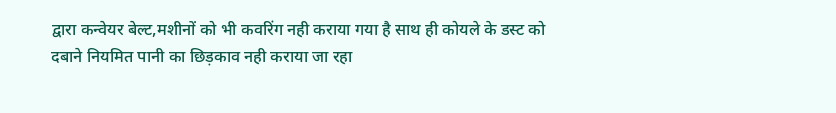द्वारा कन्वेयर बेल्ट,मशीनों को भी कवरिंग नही कराया गया है साथ ही कोयले के डस्ट को दबाने नियमित पानी का छिड़काव नही कराया जा रहा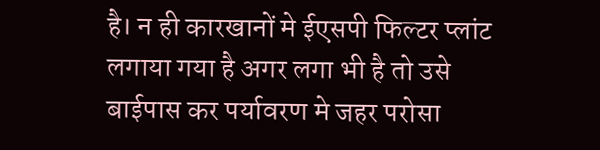है। न ही कारखानों मे ईएसपी फिल्टर प्लांट लगाया गया है अगर लगा भी है तो उसे बाईपास कर पर्यावरण मे जहर परोसा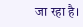जा रहा है।